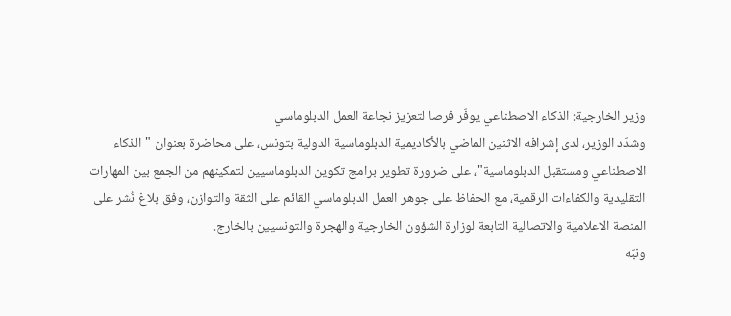وزير الخارجية: الذكاء الاصطناعي يوفّر فرصا لتعزيز نجاعة العمل الدبلوماسي
وشدّد الوزير، لدى إشرافه الاثنين الماضي بالأكاديمية الدبلوماسية الدولية بتونس، على محاضرة بعنوان "الذكاء الاصطناعي ومستقبل الدبلوماسية"، على ضرورة تطوير برامج تكوين الدبلوماسيين لتمكينهم من الجمع بين المهارات التقليدية والكفاءات الرقمية، مع الحفاظ على جوهر العمل الدبلوماسي القائم على الثقة والتوازن، وفق بلاغ نُشر على المنصة الاعلامية والاتصالية التابعة لوزارة الشؤون الخارجية والهجرة والتونسيين بالخارج.
ونبّه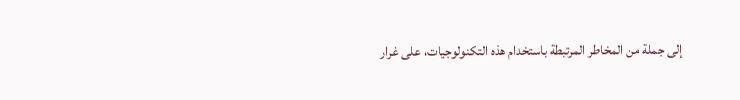إلى جملة من المخاطر المرتبطة باستخدام هذه التكنولوجيات، على غرار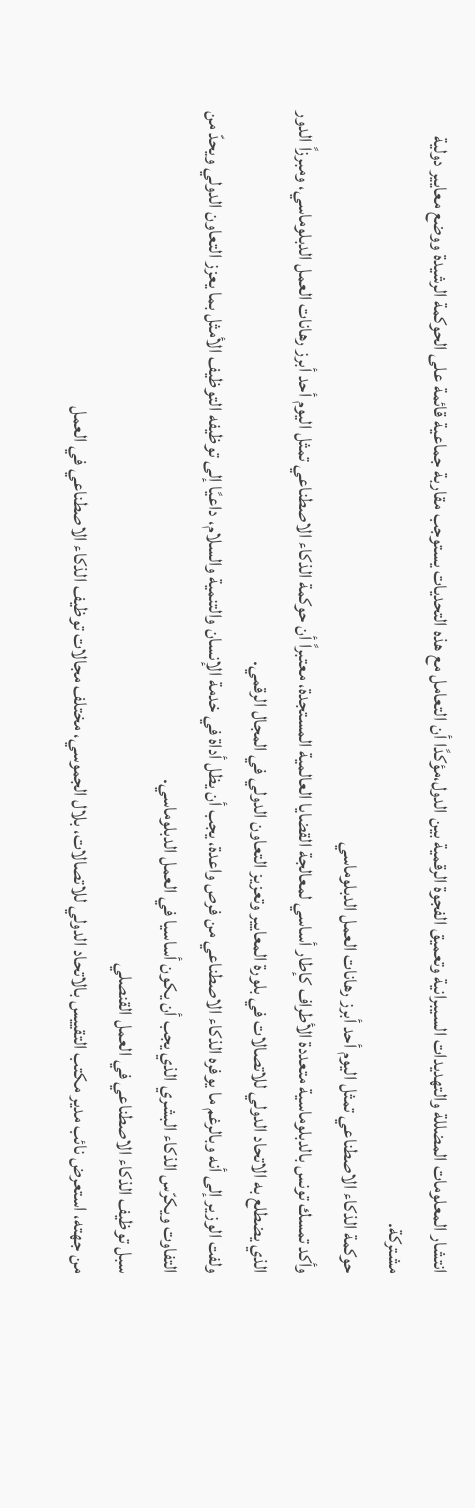انتشار المعلومات المضللة والتهديدات السيبرانية وتعميق الفجوة الرقمية بين الدول،مؤكدًا أن التعامل مع هذه التحديات يستوجب مقاربة جماعية قائمة على الحوكمة الرشيدة ووضع معايير دولية مشتركة.
حوكمة الذكاء الاصطناعي تمثل اليوم أحد أبرز رهانات العمل الدبلوماسي
وأكد تمسك تونس بالدبلوماسية متعددة الأطراف كإطار أساسي لمعالجة القضايا العالمية المستجدة، معتبراً أن حوكمة الذكاء الاصطناعي تمثل اليوم أحد أبرز رهانات العمل الدبلوماسي، ومبرزاً الدور الذي يضطلع به الاتحاد الدولي للاتصالات في بلورة المعايير وتعزيز التعاون الدولي في المجال الرقمي.
ولفت الوزير إلى أنه وبالرغم ما يوفره الذكاء الاصطناعي من فرص واعدة، يجب أن يظل أداة في خدمة الإنسان والتنمية والسلام، داعيًا إلى توظيفه التوظيف الأمثل بما يعزز التعاون الدولي ويحدّ من التفاوت ويكرّس الذكاء البشري الذي يجب أن يكون أساسيا في العمل الدبلوماسي.
سبل توظيف الذكاء الاصطناعي في العمل القنصلي
من جهته، استعرض نائب مدير مكتب التقييس بالاتحاد الدولي للاتصالات، بلال الجموسي، مختلف مجالات توظيف الذكاء الاصطناعي في العمل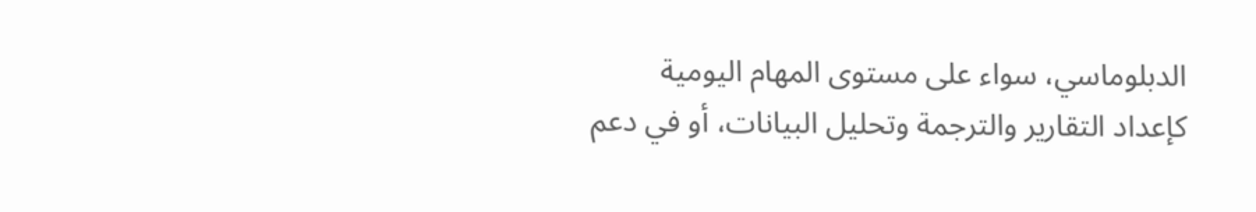الدبلوماسي، سواء على مستوى المهام اليومية كإعداد التقارير والترجمة وتحليل البيانات، أو في دعم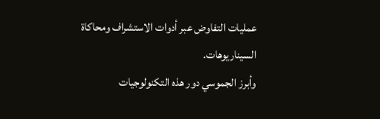عمليات التفاوض عبر أدوات الاستشراف ومحاكاة السيناريوهات.
وأبرز الجموسي دور هذه التكنولوجيات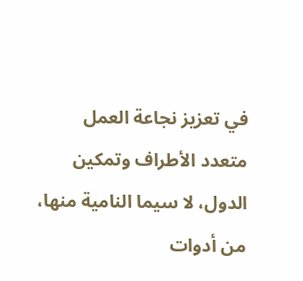في تعزيز نجاعة العمل متعدد الأطراف وتمكين الدول، لا سيما النامية منها، من أدوات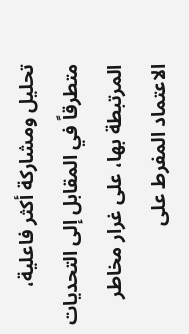تحليل ومشاركة أكثر فاعلية، متطرقاً في المقابل إلى التحديات المرتبطة بها، على غرار مخاطر الاعتماد المفرط على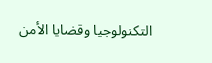التكنولوجيا وقضايا الأمن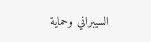السيبراني وحماية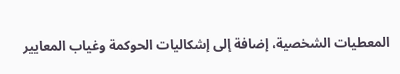المعطيات الشخصية، إضافة إلى إشكاليات الحوكمة وغياب المعايير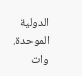الدولية الموحدة.
وات